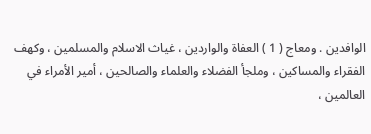الوافدين . ومعاج ( 1 ) العفاة والواردين ، غياث الاسلام والمسلمين ، وكهف
الفقراء والمساكين ، وملجأ الفضلاء والعلماء والصالحين ، أمير الأمراء في
العالمين ،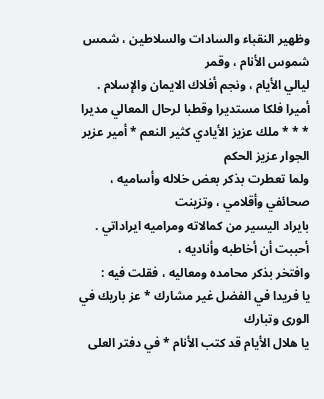وظهير النقباء والسادات والسلاطين ، شمس شموس الأنام ، وقمر
ليالي الأيام ، ونجم أفلاك الايمان والإسلام .
أميرا فلكا مستديرا وقطبا لرحال المعالي مديرا
* * * ملك عزيز الأيادي كثير النعم * أمير عزير الجوار عزيز الحكم
ولما تعطرت بذكر بعض خلاله وأساميه ، صحائفي وأقلامي ، وتزينت
بايراد اليسير من كمالاته ومراميه ايراداتي . أحببت أن أخاطبه وأناديه ،
وافتخر بذكر محامده ومعاليه ، فقلت فيه :
يا فريدا في الفضل غير مشارك * عز باريك في الورى وتبارك
يا هلال الأيام قد كتب الأنام * في دفتر العلى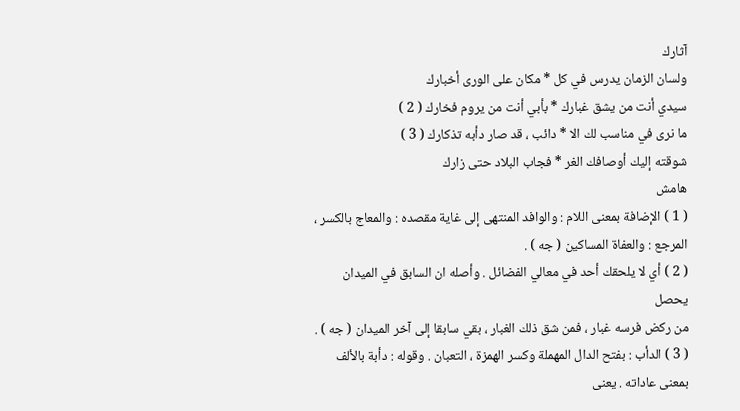آثارك
ولسان الزمان يدرس في كل * مكان على الورى أخبارك
سيدي أنت من يشق غبارك * بأبي أنت من يروم فخارك ( 2 )
ما نرى في مناسب لك الا * دائب ، قد صار دأبه تذكارك ( 3 )
شوقته إليك أوصافك الغر * فجاب البلاد حتى زارك
هامش
( 1 ) الإضافة بمعنى اللام : والوافد المنتهى إلى غاية مقصده : والمعاج بالكسر ،
المرجع : والعفاة المساكين ( جه ) .
( 2 ) أي لا يلحقك أحد في معالي الفضائل . وأصله ان السابق في الميدان يحصل
من ركض فرسه غبار ، فمن شق ذلك الغبار ، بقي سابقا إلى آخر الميدان ( جه ) .
( 3 ) الدأب : بفتح الدال المهملة وكسر الهمزة ، التعبان . وقوله : دأبة بالألف
بمعنى عاداته . يعنى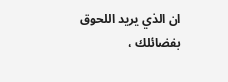ان الذي يريد اللحوق بفضائلك ،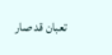تعبان قد صار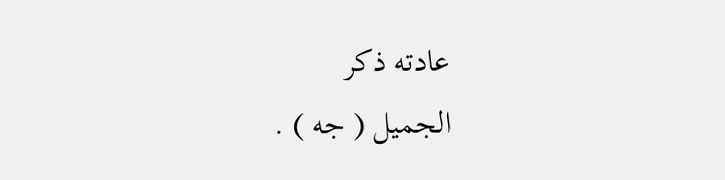عادته ذكر
الجميل ( جه ) .